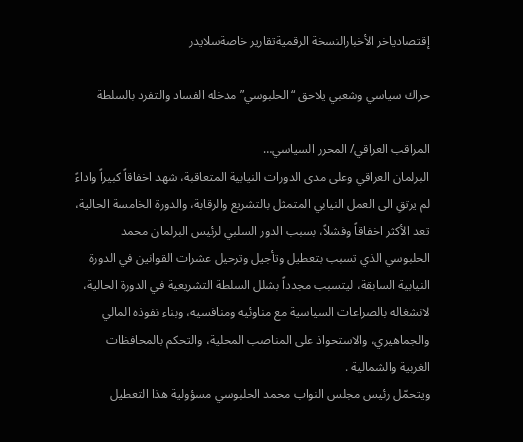إقتصادياخر الأخبارالنسخة الرقميةتقارير خاصةسلايدر

حراك سياسي وشعبي يلاحق “الحلبوسي” مدخله الفساد والتفرد بالسلطة

المراقب العراقي/ المحرر السياسي…
البرلمان العراقي وعلى مدى الدورات النيابية المتعاقبة، شهد اخفاقاً كبيراً واداءً لم يرتقِ الى العمل النيابي المتمثل بالتشريع والرقابة، والدورة الخامسة الحالية، تعد الأكثر اخفاقاً وفشلاً، بسبب الدور السلبي لرئيس البرلمان محمد الحلبوسي الذي تسبب بتعطيل وتأجيل وترحيل عشرات القوانين في الدورة النيابية السابقة، ليتسبب مجدداً بشلل السلطة التشريعية في الدورة الحالية، لانشغاله بالصراعات السياسية مع مناوئيه ومنافسيه، وبناء نفوذه المالي والجماهيري، والاستحواذ على المناصب المحلية، والتحكم بالمحافظات الغربية والشمالية .
ويتحمّل رئيس مجلس النواب محمد الحلبوسي مسؤولية هذا التعطيل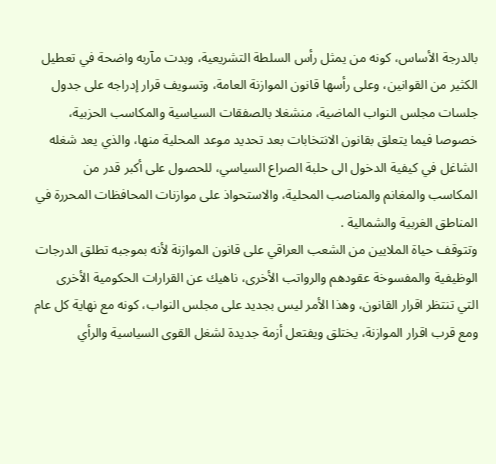بالدرجة الأساس، كونه من يمثل رأس السلطة التشريعية، وبدت مآربه واضحة في تعطيل الكثير من القوانين، وعلى رأسها قانون الموازنة العامة، وتسويف قرار إدراجه على جدول جلسات مجلس النواب الماضية، منشغلا بالصفقات السياسية والمكاسب الحزبية، خصوصا فيما يتعلق بقانون الانتخابات بعد تحديد موعد المحلية منها، والذي يعد شغله الشاغل في كيفية الدخول الى حلبة الصراع السياسي، للحصول على أكبر قدر من المكاسب والمغانم والمناصب المحلية، والاستحواذ على موازنات المحافظات المحررة في المناطق الغربية والشمالية .
وتتوقف حياة الملايين من الشعب العراقي على قانون الموازنة لأنه بموجبه تطلق الدرجات الوظيفية والمفسوخة عقودهم والرواتب الأخرى، ناهيك عن القرارات الحكومية الأخرى التي تنتظر اقرار القانون، وهذا الأمر ليس بجديد على مجلس النواب، كونه مع نهاية كل عام ومع قرب اقرار الموازنة، يختلق ويفتعل أزمة جديدة لشغل القوى السياسية والرأي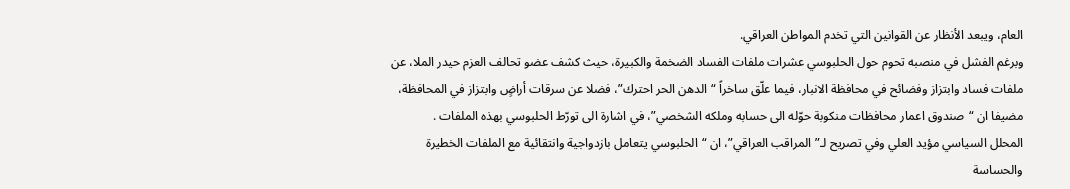العام، ويبعد الأنظار عن القوانين التي تخدم المواطن العراقي.
وبرغم الفشل في منصبه تحوم حول الحلبوسي عشرات ملفات الفساد الضخمة والكبيرة، حيث كشف عضو تحالف العزم حيدر الملا، عن ملفات فساد وابتزاز وفضائح في محافظة الانبار، فيما علّق ساخراً “الدهن الحر احترك”، فضلا عن سرقات أراضٍ وابتزاز في المحافظة، مضيفا ان “صندوق اعمار محافظات منكوبة حوّله الى حسابه وملكه الشخصي”، في اشارة الى تورّط الحلبوسي بهذه الملفات .
المحلل السياسي مؤيد العلي وفي تصريح لـ”المراقب العراقي”، ان “الحلبوسي يتعامل بازدواجية وانتقائية مع الملفات الخطيرة والحساسة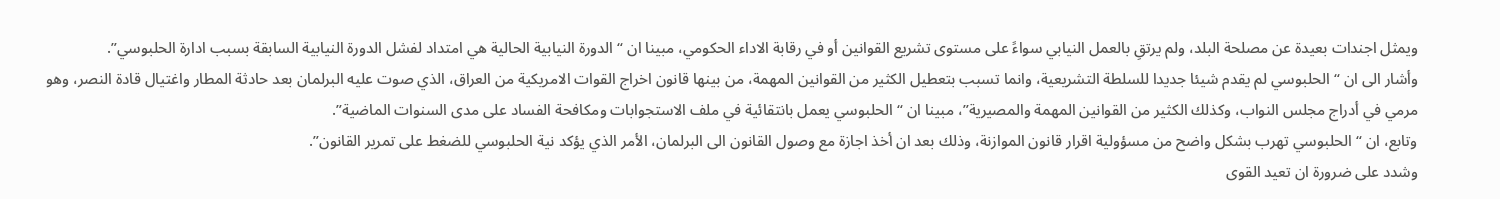ويمثل اجندات بعيدة عن مصلحة البلد، ولم يرتقِ بالعمل النيابي سواءً على مستوى تشريع القوانين أو في رقابة الاداء الحكومي، مبينا ان “الدورة النيابية الحالية هي امتداد لفشل الدورة النيابية السابقة بسبب ادارة الحلبوسي”.
وأشار الى ان “الحلبوسي لم يقدم شيئا جديدا للسلطة التشريعية، وانما تسبب بتعطيل الكثير من القوانين المهمة، من بينها قانون اخراج القوات الامريكية من العراق، الذي صوت عليه البرلمان بعد حادثة المطار واغتيال قادة النصر، وهو مرمي في أدراج مجلس النواب، وكذلك الكثير من القوانين المهمة والمصيرية”، مبينا ان “الحلبوسي يعمل بانتقائية في ملف الاستجوابات ومكافحة الفساد على مدى السنوات الماضية”.
وتابع، ان “الحلبوسي تهرب بشكل واضح من مسؤولية اقرار قانون الموازنة، وذلك بعد ان أخذ اجازة مع وصول القانون الى البرلمان، الأمر الذي يؤكد نية الحلبوسي للضغط على تمرير القانون”.
وشدد على ضرورة ان تعيد القوى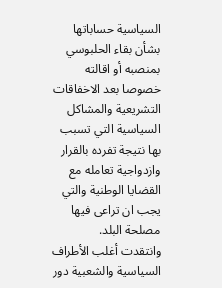السياسية حساباتها بشأن بقاء الحلبوسي بمنصبه أو اقالته خصوصا بعد الاخفاقات التشريعية والمشاكل السياسية التي تسبب بها نتيجة تفرده بالقرار وازدواجية تعامله مع القضايا الوطنية والتي يجب ان تراعى فيها مصلحة البلد.
وانتقدت أغلب الأطراف السياسية والشعبية دور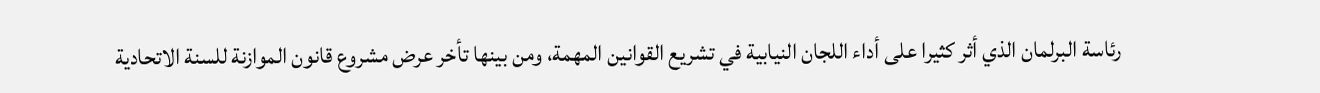رئاسة البرلمان الذي أثر كثيرا على أداء اللجان النيابية في تشريع القوانين المهمة، ومن بينها تأخر عرض مشروع قانون الموازنة للسنة الاتحادية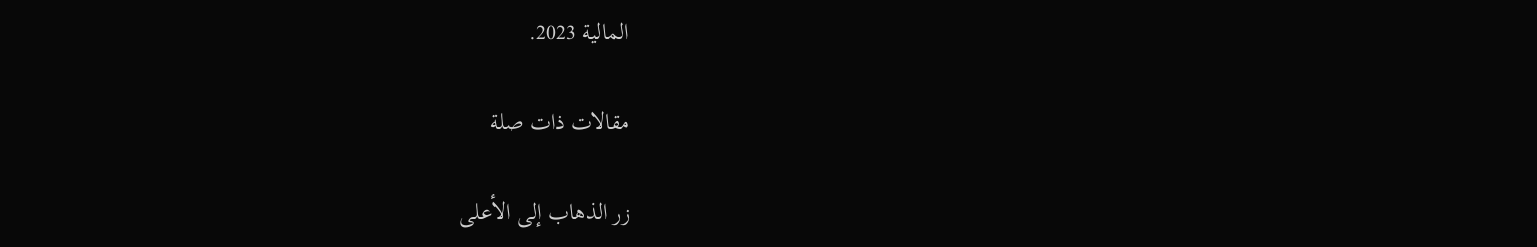المالية 2023.

مقالات ذات صلة

زر الذهاب إلى الأعلى